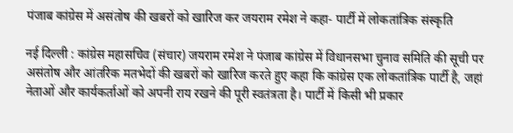पंजाब कांग्रेस में असंतोष की खबरों को खारिज कर जयराम रमेश ने कहा- पार्टी में लोकतांत्रिक संस्कृति

नई दिल्ली : कांग्रेस महासचिव (संचार) जयराम रमेश ने पंजाब कांग्रेस में विधानसभा चुनाव समिति की सूची पर असंतोष और आंतरिक मतभेदों की खबरों को खारिज करते हुए कहा कि कांग्रेस एक लोकतांत्रिक पार्टी है, जहां नेताओं और कार्यकर्ताओं को अपनी राय रखने की पूरी स्वतंत्रता है। पार्टी में किसी भी प्रकार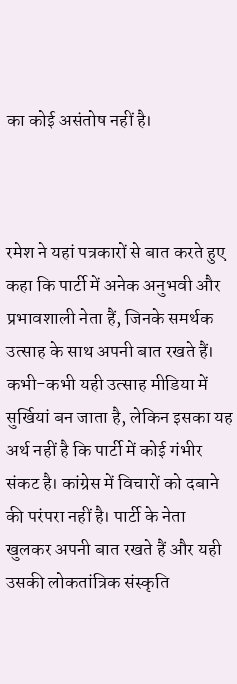का कोई असंतोष नहीं है।



रमेश ने यहां पत्रकारों से बात करते हुए कहा कि पार्टी में अनेक अनुभवी और प्रभावशाली नेता हैं, जिनके समर्थक उत्साह के साथ अपनी बात रखते हैं। कभी-कभी यही उत्साह मीडिया में सुर्खियां बन जाता है, लेकिन इसका यह अर्थ नहीं है कि पार्टी में कोई गंभीर संकट है। कांग्रेस में विचारों को दबाने की परंपरा नहीं है। पार्टी के नेता खुलकर अपनी बात रखते हैं और यही उसकी लोकतांत्रिक संस्कृति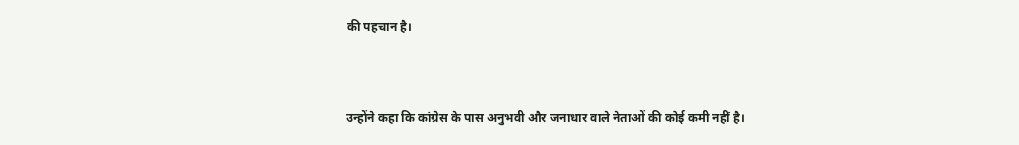की पहचान है।



उन्होंने कहा कि कांग्रेस के पास अनुभवी और जनाधार वाले नेताओं की कोई कमी नहीं है।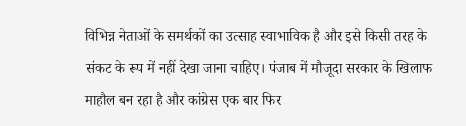विभिन्न नेताओं के समर्थकों का उत्साह स्वाभाविक है और इसे किसी तरह के संकट के रूप में नहीं देखा जाना चाहिए। पंजाब में मौजूदा सरकार के खिलाफ माहौल बन रहा है और कांग्रेस एक बार फिर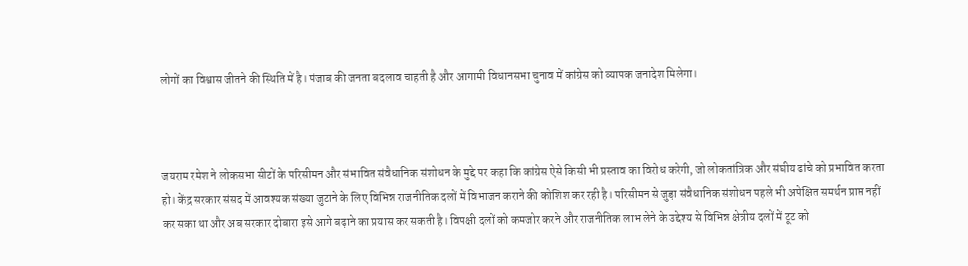लोगों का विश्वास जीतने की स्थिति में है। पंजाब की जनता बदलाव चाहती है और आगामी विधानसभा चुनाव में कांग्रेस को व्यापक जनादेश मिलेगा।



जयराम रमेश ने लोकसभा सीटों के परिसीमन और संभावित संवैधानिक संशोधन के मुद्दे पर कहा कि कांग्रेस ऐसे किसी भी प्रस्ताव का विरोध करेगी, जो लोकतांत्रिक और संघीय ढांचे को प्रभावित करता हो। केंद्र सरकार संसद में आवश्यक संख्या जुटाने के लिए विभिन्न राजनीतिक दलों में विभाजन कराने की कोशिश कर रही है। परिसीमन से जुड़ा संवैधानिक संशोधन पहले भी अपेक्षित समर्थन प्राप्त नहीं कर सका था और अब सरकार दोबारा इसे आगे बढ़ाने का प्रयास कर सकती है। विपक्षी दलों को कमजोर करने और राजनीतिक लाभ लेने के उद्देश्य से विभिन्न क्षेत्रीय दलों में टूट को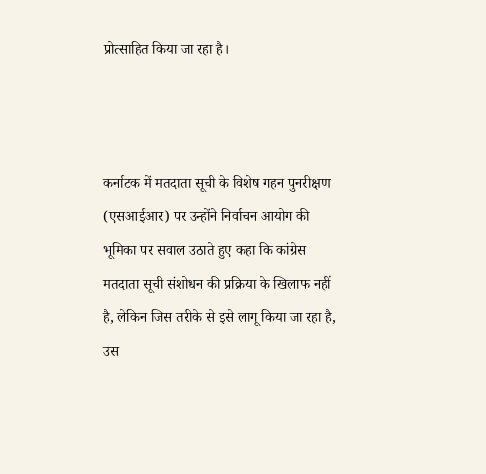प्रोत्साहित किया जा रहा है।



कर्नाटक में मतदाता सूची के विशेष गहन पुनरीक्षण (एसआईआर) पर उन्होंने निर्वाचन आयोग की भूमिका पर सवाल उठाते हुए कहा कि कांग्रेस मतदाता सूची संशोधन की प्रक्रिया के खिलाफ नहीं है, लेकिन जिस तरीके से इसे लागू किया जा रहा है, उस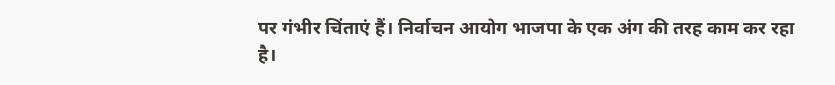पर गंभीर चिंताएं हैं। निर्वाचन आयोग भाजपा के एक अंग की तरह काम कर रहा है।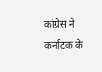कांग्रेस ने कर्नाटक के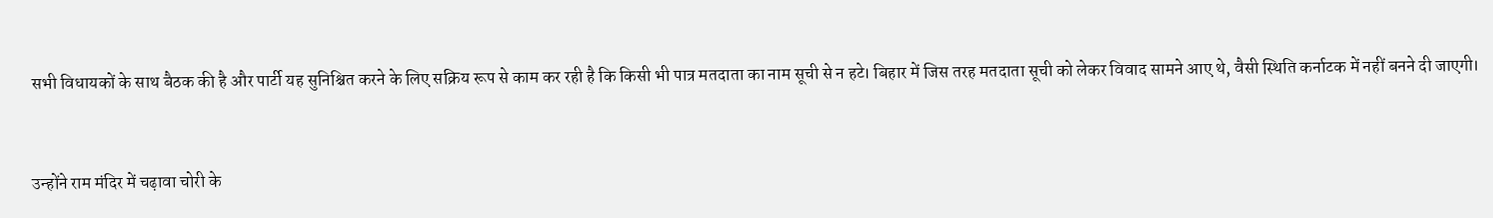सभी विधायकों के साथ बैठक की है और पार्टी यह सुनिश्चित करने के लिए सक्रिय रूप से काम कर रही है कि किसी भी पात्र मतदाता का नाम सूची से न हटे। बिहार में जिस तरह मतदाता सूची को लेकर विवाद सामने आए थे, वैसी स्थिति कर्नाटक में नहीं बनने दी जाएगी।



उन्होंने राम मंदिर में चढ़ावा चोरी के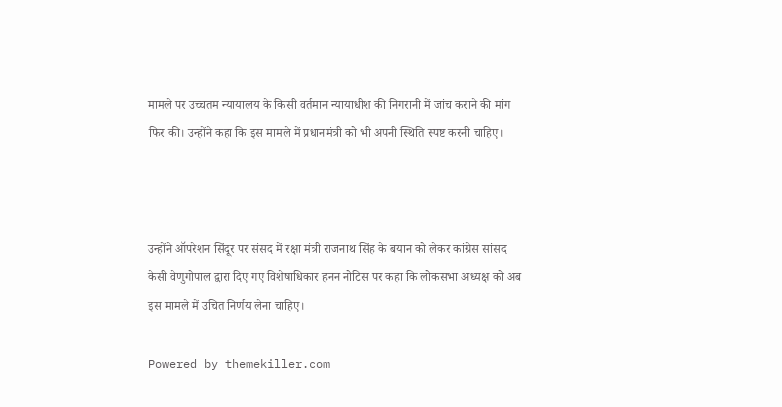मामले पर उच्चतम न्यायालय के किसी वर्तमान न्यायाधीश की निगरानी में जांच कराने की मांग फिर की। उन्होंने कहा कि इस मामले में प्रधानमंत्री को भी अपनी स्थिति स्पष्ट करनी चाहिए।



उन्होंने ऑपरेशन सिंदूर पर संसद में रक्षा मंत्री राजनाथ सिंह के बयान को लेकर कांग्रेस सांसद केसी वेणुगोपाल द्वारा दिए गए विशेषाधिकार हनन नोटिस पर कहा कि लोकसभा अध्यक्ष को अब इस मामले में उचित निर्णय लेना चाहिए।

Powered by themekiller.com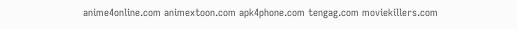anime4online.com animextoon.com apk4phone.com tengag.com moviekillers.com